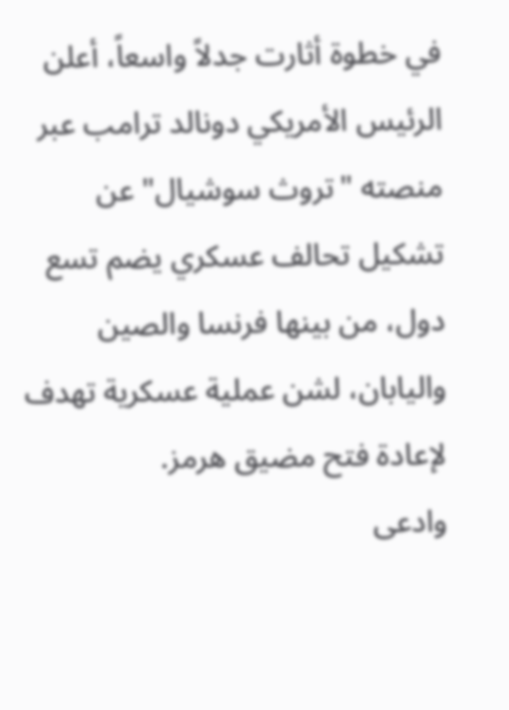في خطوة أثارت جدلاً واسعاً، أعلن الرئيس الأمريكي دونالد ترامب عبر منصته "تروث سوشيال" عن تشكيل تحالف عسكري يضم تسع دول، من بينها فرنسا والصين واليابان، لشن عملية عسكرية تهدف لإعادة فتح مضيق هرمز.
وادعى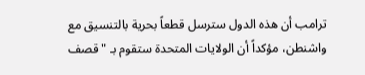ترامب أن هذه الدول سترسل قطعاً بحرية بالتنسيق مع واشنطن، مؤكداً أن الولايات المتحدة ستقوم بـ "قصف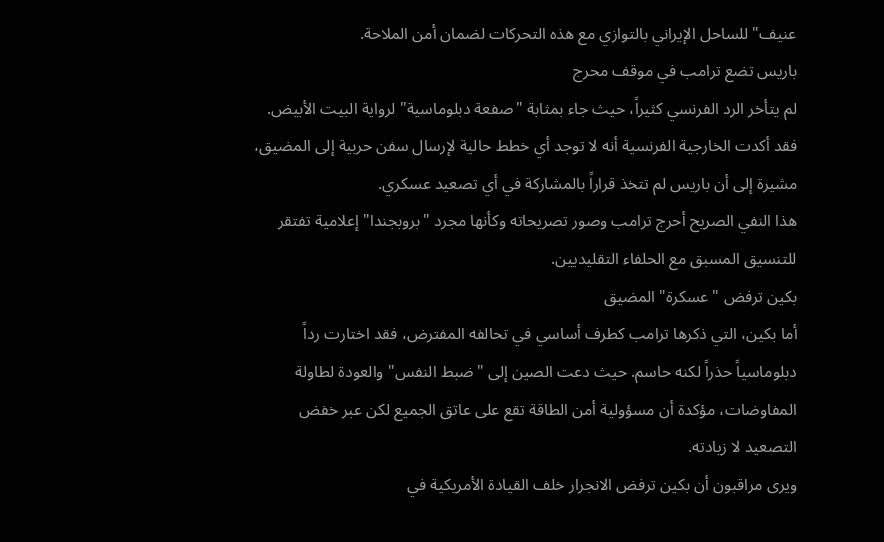عنيف" للساحل الإيراني بالتوازي مع هذه التحركات لضمان أمن الملاحة.
باريس تضع ترامب في موقف محرج
لم يتأخر الرد الفرنسي كثيراً، حيث جاء بمثابة "صفعة دبلوماسية" لرواية البيت الأبيض. فقد أكدت الخارجية الفرنسية أنه لا توجد أي خطط حالية لإرسال سفن حربية إلى المضيق، مشيرة إلى أن باريس لم تتخذ قراراً بالمشاركة في أي تصعيد عسكري.
هذا النفي الصريح أحرج ترامب وصور تصريحاته وكأنها مجرد "بروبجندا" إعلامية تفتقر للتنسيق المسبق مع الحلفاء التقليديين.
بكين ترفض "عسكرة" المضيق
أما بكين، التي ذكرها ترامب كطرف أساسي في تحالفه المفترض، فقد اختارت رداً دبلوماسياً حذراً لكنه حاسم. حيث دعت الصين إلى "ضبط النفس" والعودة لطاولة المفاوضات، مؤكدة أن مسؤولية أمن الطاقة تقع على عاتق الجميع لكن عبر خفض التصعيد لا زيادته.
ويرى مراقبون أن بكين ترفض الانجرار خلف القيادة الأمريكية في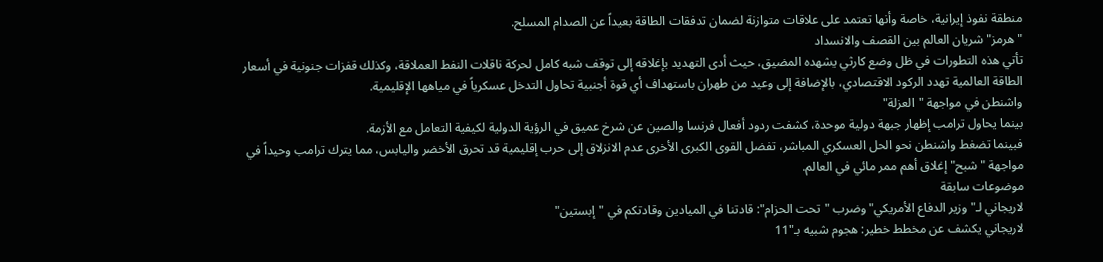منطقة نفوذ إيرانية، خاصة وأنها تعتمد على علاقات متوازنة لضمان تدفقات الطاقة بعيداً عن الصدام المسلح.
"هرمز" شريان العالم بين القصف والانسداد
تأتي هذه التطورات في ظل وضع كارثي يشهده المضيق، حيث أدى التهديد بإغلاقه إلى توقف شبه كامل لحركة ناقلات النفط العملاقة، وكذلك قفزات جنونية في أسعار الطاقة العالمية تهدد الركود الاقتصادي، بالإضافة إلى وعيد من طهران باستهداف أي قوة أجنبية تحاول التدخل عسكرياً في مياهها الإقليمية.
واشنطن في مواجهة "العزلة"
بينما يحاول ترامب إظهار جبهة دولية موحدة، كشفت ردود أفعال فرنسا والصين عن شرخ عميق في الرؤية الدولية لكيفية التعامل مع الأزمة.
فبينما تضغط واشنطن نحو الحل العسكري المباشر، تفضل القوى الكبرى الأخرى عدم الانزلاق إلى حرب إقليمية قد تحرق الأخضر واليابس، مما يترك ترامب وحيداً في مواجهة "شبح" إغلاق أهم ممر مائي في العالم.
موضوعات سابقة
لاريجاني لـ" وزير الدفاع الأمريكي"وضرب "تحت الحزام": قادتنا في الميادين وقادتكم في "إبستين"
لاريجاني يكشف عن مخطط خطير: هجوم شبيه بـ"11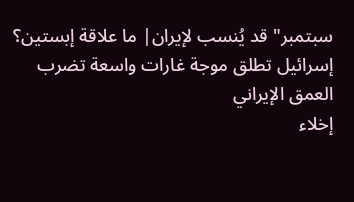سبتمبر" قد يُنسب لإيران| ما علاقة إبستين؟
إسرائيل تطلق موجة غارات واسعة تضرب العمق الإيراني
إخلاء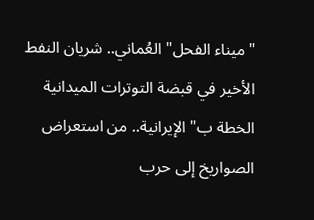"ميناء الفحل" العُماني.. شريان النفط الأخير في قبضة التوترات الميدانية
الخطة ب" الإيرانية.. من استعراض الصواريخ إلى حرب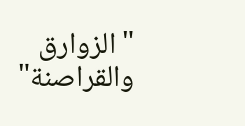"الزوارق والقراصنة"